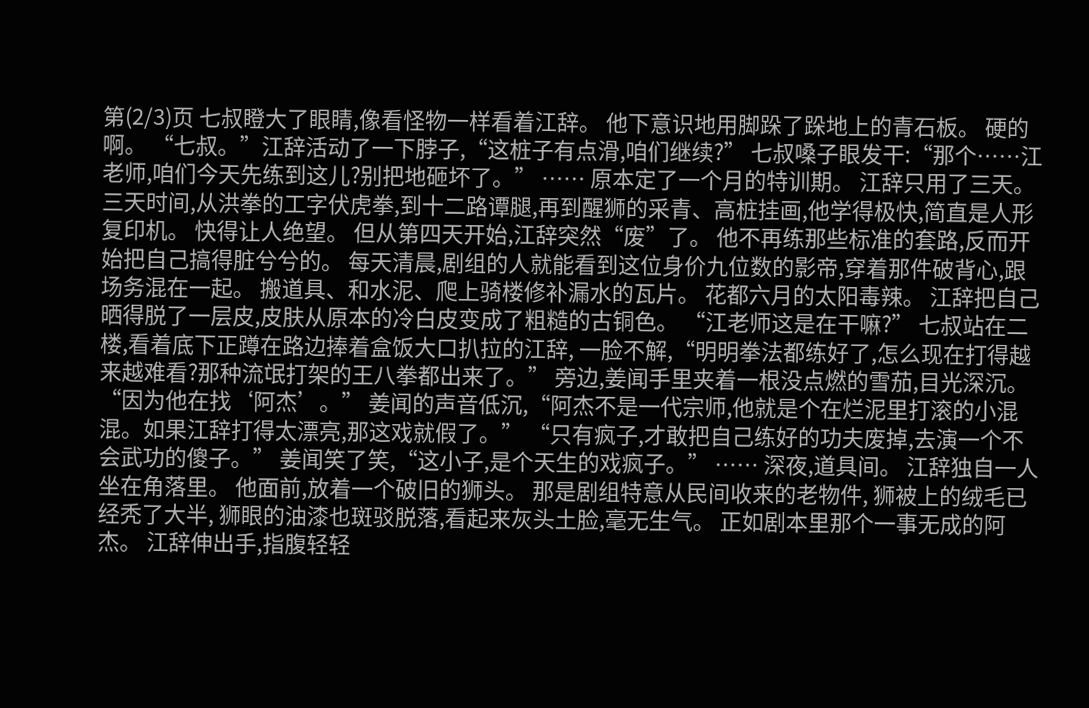第(2/3)页 七叔瞪大了眼睛,像看怪物一样看着江辞。 他下意识地用脚跺了跺地上的青石板。 硬的啊。 “七叔。”江辞活动了一下脖子,“这桩子有点滑,咱们继续?” 七叔嗓子眼发干:“那个……江老师,咱们今天先练到这儿?别把地砸坏了。” …… 原本定了一个月的特训期。 江辞只用了三天。 三天时间,从洪拳的工字伏虎拳,到十二路谭腿,再到醒狮的采青、高桩挂画,他学得极快,简直是人形复印机。 快得让人绝望。 但从第四天开始,江辞突然“废”了。 他不再练那些标准的套路,反而开始把自己搞得脏兮兮的。 每天清晨,剧组的人就能看到这位身价九位数的影帝,穿着那件破背心,跟场务混在一起。 搬道具、和水泥、爬上骑楼修补漏水的瓦片。 花都六月的太阳毒辣。 江辞把自己晒得脱了一层皮,皮肤从原本的冷白皮变成了粗糙的古铜色。 “江老师这是在干嘛?” 七叔站在二楼,看着底下正蹲在路边捧着盒饭大口扒拉的江辞, 一脸不解,“明明拳法都练好了,怎么现在打得越来越难看?那种流氓打架的王八拳都出来了。” 旁边,姜闻手里夹着一根没点燃的雪茄,目光深沉。 “因为他在找‘阿杰’。” 姜闻的声音低沉,“阿杰不是一代宗师,他就是个在烂泥里打滚的小混混。如果江辞打得太漂亮,那这戏就假了。” “只有疯子,才敢把自己练好的功夫废掉,去演一个不会武功的傻子。” 姜闻笑了笑,“这小子,是个天生的戏疯子。” …… 深夜,道具间。 江辞独自一人坐在角落里。 他面前,放着一个破旧的狮头。 那是剧组特意从民间收来的老物件, 狮被上的绒毛已经秃了大半, 狮眼的油漆也斑驳脱落,看起来灰头土脸,毫无生气。 正如剧本里那个一事无成的阿杰。 江辞伸出手,指腹轻轻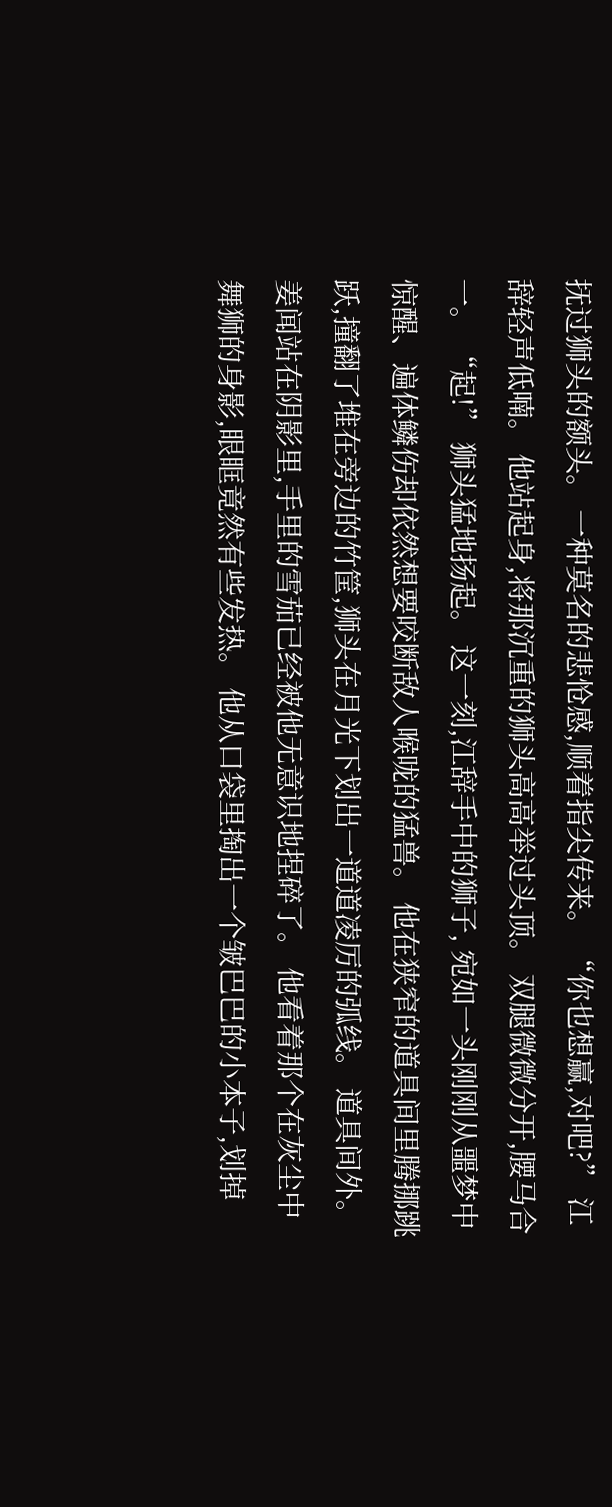抚过狮头的额头。 一种莫名的悲怆感,顺着指尖传来。 “你也想赢,对吧?” 江辞轻声低喃。 他站起身,将那沉重的狮头高高举过头顶。 双腿微微分开,腰马合一。 “起!” 狮头猛地扬起。 这一刻,江辞手中的狮子, 宛如一头刚刚从噩梦中惊醒、遍体鳞伤却依然想要咬断敌人喉咙的猛兽。 他在狭窄的道具间里腾挪跳跃,撞翻了堆在旁边的竹筐,狮头在月光下划出一道道凌厉的弧线。 道具间外。 姜闻站在阴影里,手里的雪茄已经被他无意识地捏碎了。 他看着那个在灰尘中舞狮的身影,眼眶竟然有些发热。 他从口袋里掏出一个皱巴巴的小本子,划掉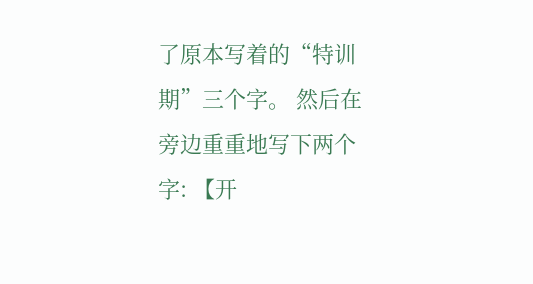了原本写着的“特训期”三个字。 然后在旁边重重地写下两个字: 【开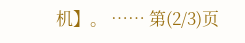机】。 …… 第(2/3)页